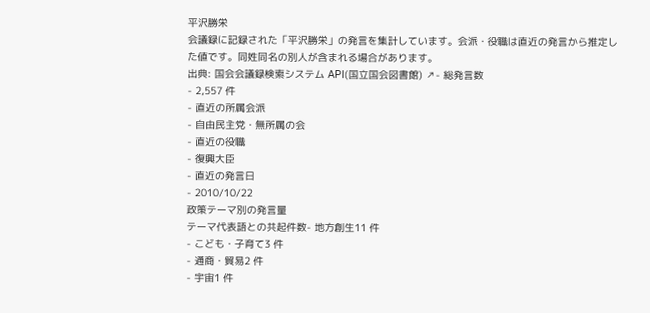平沢勝栄
会議録に記録された「平沢勝栄」の発言を集計しています。会派・役職は直近の発言から推定した値です。同姓同名の別人が含まれる場合があります。
出典: 国会会議録検索システム API(国立国会図書館) ↗- 総発言数
- 2,557 件
- 直近の所属会派
- 自由民主党・無所属の会
- 直近の役職
- 復興大臣
- 直近の発言日
- 2010/10/22
政策テーマ別の発言量
テーマ代表語との共起件数- 地方創生11 件
- こども・子育て3 件
- 通商・貿易2 件
- 宇宙1 件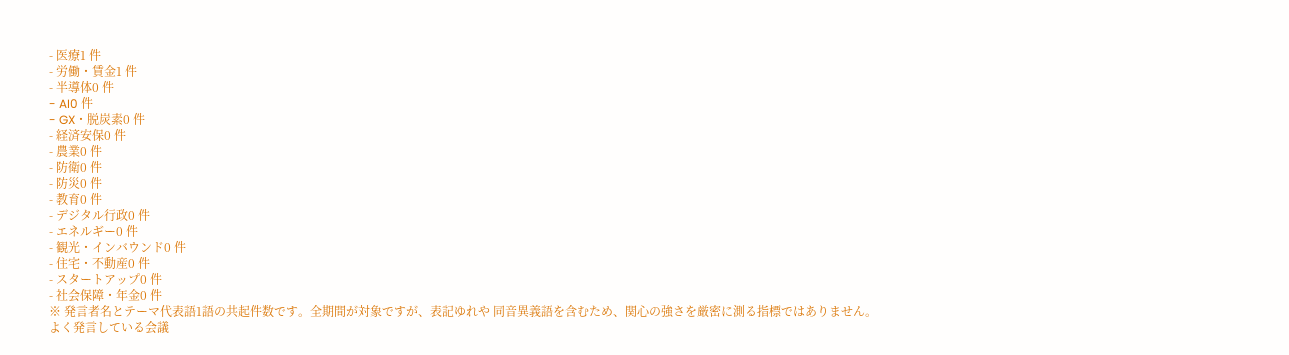- 医療1 件
- 労働・賃金1 件
- 半導体0 件
- AI0 件
- GX・脱炭素0 件
- 経済安保0 件
- 農業0 件
- 防衛0 件
- 防災0 件
- 教育0 件
- デジタル行政0 件
- エネルギー0 件
- 観光・インバウンド0 件
- 住宅・不動産0 件
- スタートアップ0 件
- 社会保障・年金0 件
※ 発言者名とテーマ代表語1語の共起件数です。全期間が対象ですが、表記ゆれや 同音異義語を含むため、関心の強さを厳密に測る指標ではありません。
よく発言している会議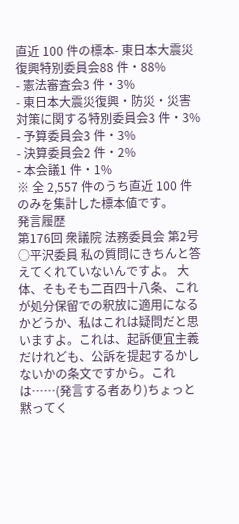直近 100 件の標本- 東日本大震災復興特別委員会88 件・88%
- 憲法審査会3 件・3%
- 東日本大震災復興・防災・災害対策に関する特別委員会3 件・3%
- 予算委員会3 件・3%
- 決算委員会2 件・2%
- 本会議1 件・1%
※ 全 2,557 件のうち直近 100 件のみを集計した標本値です。
発言履歴
第176回 衆議院 法務委員会 第2号
○平沢委員 私の質問にきちんと答えてくれていないんですよ。 大体、そもそも二百四十八条、これが処分保留での釈放に適用になるかどうか、私はこれは疑問だと思いますよ。これは、起訴便宜主義だけれども、公訴を提起するかしないかの条文ですから。これは……(発言する者あり)ちょっと黙ってく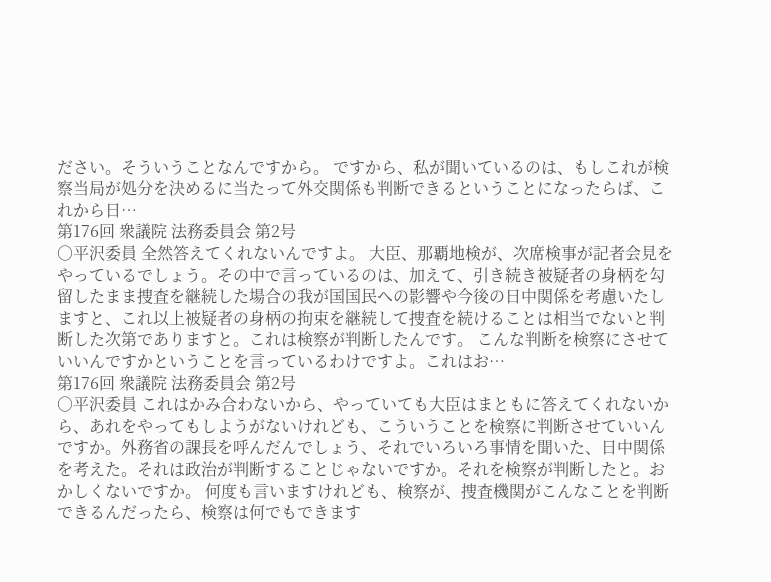ださい。そういうことなんですから。 ですから、私が聞いているのは、もしこれが検察当局が処分を決めるに当たって外交関係も判断できるということになったらば、これから日…
第176回 衆議院 法務委員会 第2号
○平沢委員 全然答えてくれないんですよ。 大臣、那覇地検が、次席検事が記者会見をやっているでしょう。その中で言っているのは、加えて、引き続き被疑者の身柄を勾留したまま捜査を継続した場合の我が国国民への影響や今後の日中関係を考慮いたしますと、これ以上被疑者の身柄の拘束を継続して捜査を続けることは相当でないと判断した次第でありますと。これは検察が判断したんです。 こんな判断を検察にさせていいんですかということを言っているわけですよ。これはお…
第176回 衆議院 法務委員会 第2号
○平沢委員 これはかみ合わないから、やっていても大臣はまともに答えてくれないから、あれをやってもしようがないけれども、こういうことを検察に判断させていいんですか。外務省の課長を呼んだんでしょう、それでいろいろ事情を聞いた、日中関係を考えた。それは政治が判断することじゃないですか。それを検察が判断したと。おかしくないですか。 何度も言いますけれども、検察が、捜査機関がこんなことを判断できるんだったら、検察は何でもできます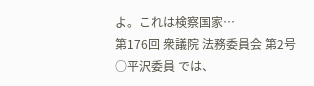よ。これは検察国家…
第176回 衆議院 法務委員会 第2号
○平沢委員 では、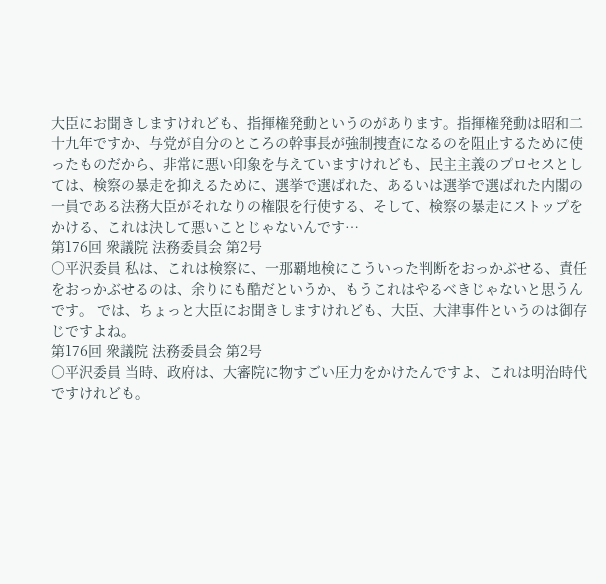大臣にお聞きしますけれども、指揮権発動というのがあります。指揮権発動は昭和二十九年ですか、与党が自分のところの幹事長が強制捜査になるのを阻止するために使ったものだから、非常に悪い印象を与えていますけれども、民主主義のプロセスとしては、検察の暴走を抑えるために、選挙で選ばれた、あるいは選挙で選ばれた内閣の一員である法務大臣がそれなりの権限を行使する、そして、検察の暴走にストップをかける、これは決して悪いことじゃないんです…
第176回 衆議院 法務委員会 第2号
○平沢委員 私は、これは検察に、一那覇地検にこういった判断をおっかぶせる、責任をおっかぶせるのは、余りにも酷だというか、もうこれはやるべきじゃないと思うんです。 では、ちょっと大臣にお聞きしますけれども、大臣、大津事件というのは御存じですよね。
第176回 衆議院 法務委員会 第2号
○平沢委員 当時、政府は、大審院に物すごい圧力をかけたんですよ、これは明治時代ですけれども。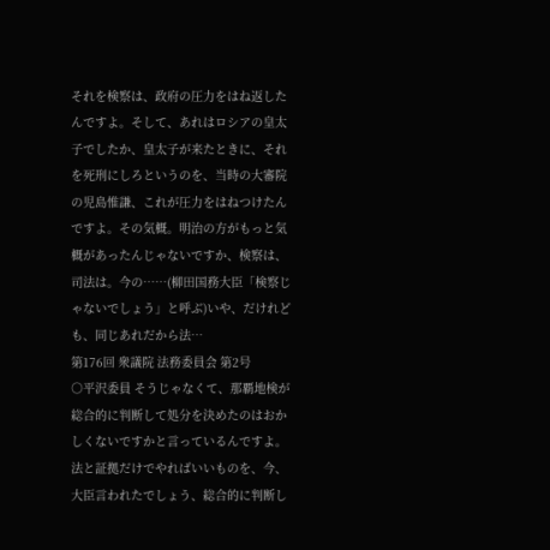それを検察は、政府の圧力をはね返したんですよ。そして、あれはロシアの皇太子でしたか、皇太子が来たときに、それを死刑にしろというのを、当時の大審院の児島惟謙、これが圧力をはねつけたんですよ。その気概。明治の方がもっと気概があったんじゃないですか、検察は、司法は。今の……(柳田国務大臣「検察じゃないでしょう」と呼ぶ)いや、だけれども、同じあれだから法…
第176回 衆議院 法務委員会 第2号
○平沢委員 そうじゃなくて、那覇地検が総合的に判断して処分を決めたのはおかしくないですかと言っているんですよ。 法と証拠だけでやればいいものを、今、大臣言われたでしょう、総合的に判断し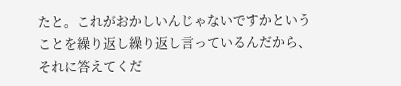たと。これがおかしいんじゃないですかということを繰り返し繰り返し言っているんだから、それに答えてくだ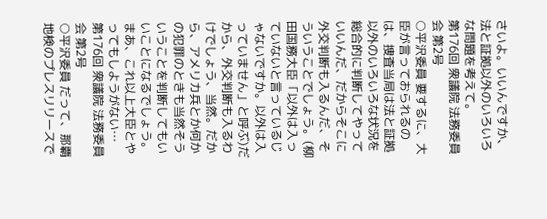さいよ。いいんですか、法と証拠以外のいろいろな問題を考えて。
第176回 衆議院 法務委員会 第2号
○平沢委員 要するに、大臣が言っておられるのは、捜査当局は法と証拠以外のいろいろな状況を総合的に判断してやっていいんだ、だからそこに外交判断も入るんだ、そういうことでしょう。(柳田国務大臣「以外は入っていないと言っているじゃないですか。以外は入っていません」と呼ぶ)だから、外交判断も入るわけでしょう、当然。だから、アメリカ兵とか何かの犯罪のときも当然そういうことを判断してもいいことになるでしょう。まあ、これ以上大臣とやってもしようがない…
第176回 衆議院 法務委員会 第2号
○平沢委員 だって、那覇地検のプレスリリースで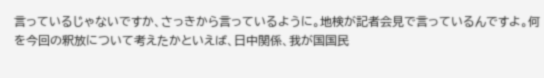言っているじゃないですか、さっきから言っているように。地検が記者会見で言っているんですよ。何を今回の釈放について考えたかといえば、日中関係、我が国国民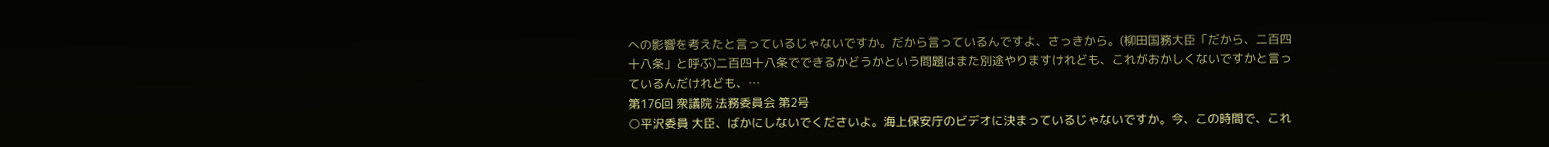への影響を考えたと言っているじゃないですか。だから言っているんですよ、さっきから。(柳田国務大臣「だから、二百四十八条」と呼ぶ)二百四十八条でできるかどうかという問題はまた別途やりますけれども、これがおかしくないですかと言っているんだけれども、…
第176回 衆議院 法務委員会 第2号
○平沢委員 大臣、ばかにしないでくださいよ。海上保安庁のビデオに決まっているじゃないですか。今、この時間で、これ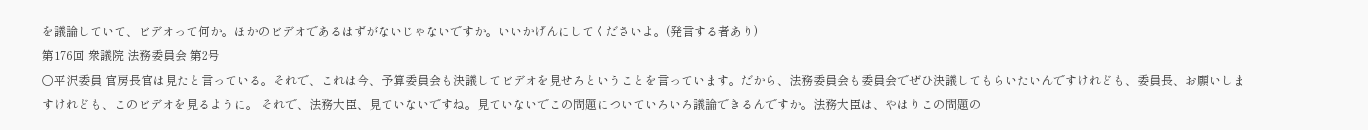を議論していて、ビデオって何か。ほかのビデオであるはずがないじゃないですか。いいかげんにしてくださいよ。(発言する者あり)
第176回 衆議院 法務委員会 第2号
○平沢委員 官房長官は見たと言っている。それで、これは今、予算委員会も決議してビデオを見せろということを言っています。だから、法務委員会も委員会でぜひ決議してもらいたいんですけれども、委員長、お願いしますけれども、このビデオを見るように。 それで、法務大臣、見ていないですね。見ていないでこの問題についていろいろ議論できるんですか。法務大臣は、やはりこの問題の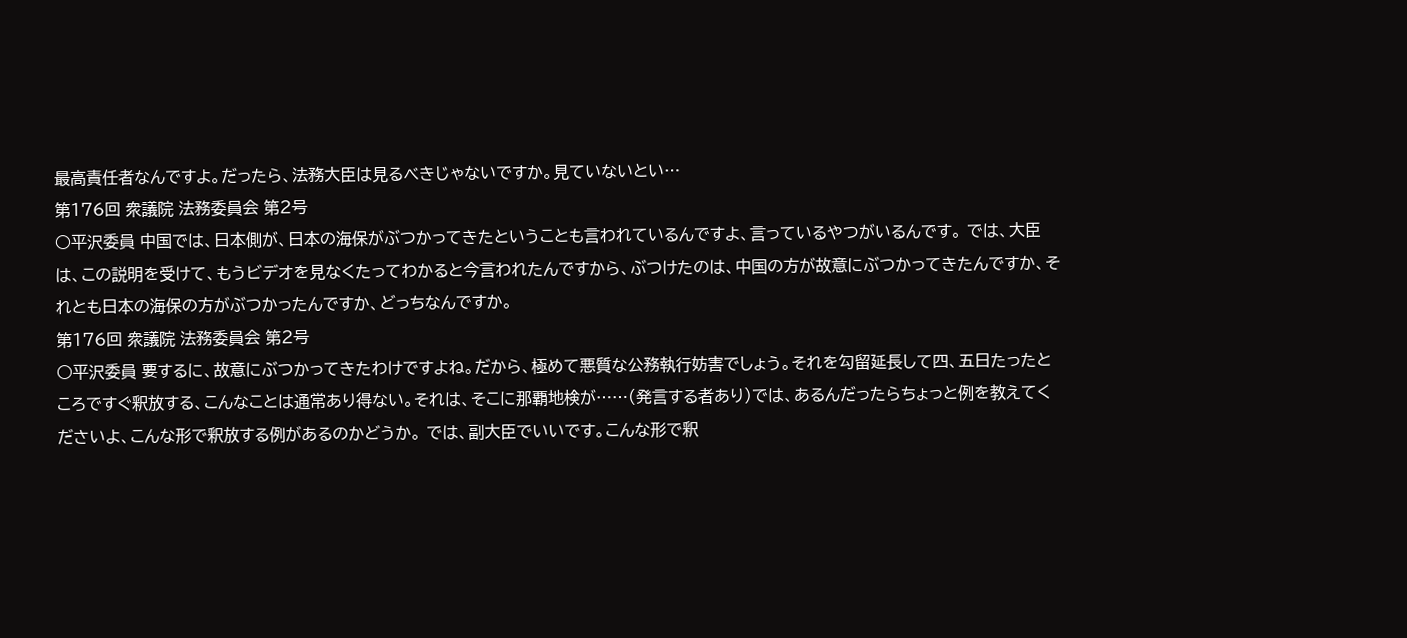最高責任者なんですよ。だったら、法務大臣は見るべきじゃないですか。見ていないとい…
第176回 衆議院 法務委員会 第2号
○平沢委員 中国では、日本側が、日本の海保がぶつかってきたということも言われているんですよ、言っているやつがいるんです。 では、大臣は、この説明を受けて、もうビデオを見なくたってわかると今言われたんですから、ぶつけたのは、中国の方が故意にぶつかってきたんですか、それとも日本の海保の方がぶつかったんですか、どっちなんですか。
第176回 衆議院 法務委員会 第2号
○平沢委員 要するに、故意にぶつかってきたわけですよね。だから、極めて悪質な公務執行妨害でしょう。それを勾留延長して四、五日たったところですぐ釈放する、こんなことは通常あり得ない。それは、そこに那覇地検が……(発言する者あり)では、あるんだったらちょっと例を教えてくださいよ、こんな形で釈放する例があるのかどうか。 では、副大臣でいいです。こんな形で釈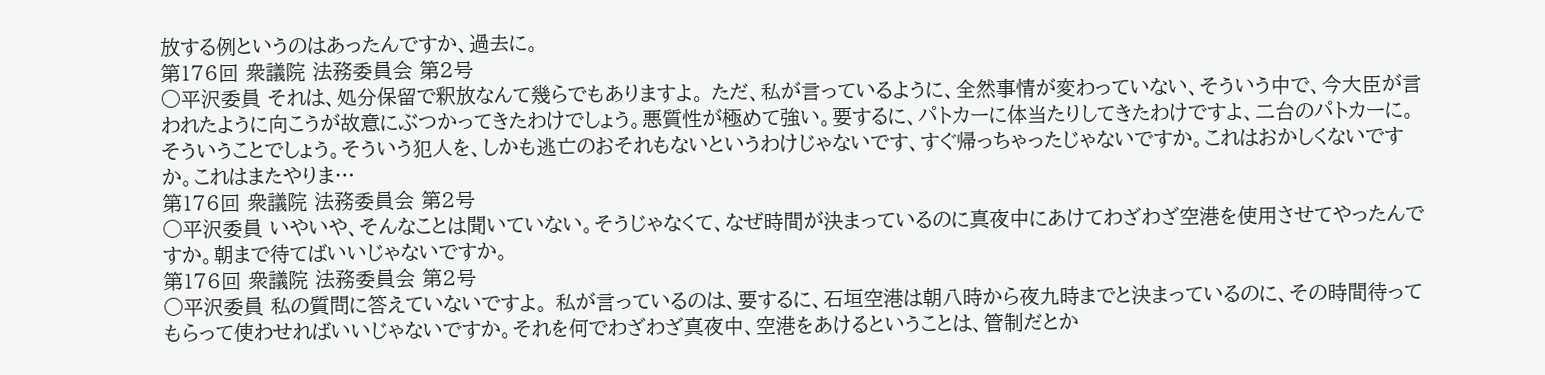放する例というのはあったんですか、過去に。
第176回 衆議院 法務委員会 第2号
○平沢委員 それは、処分保留で釈放なんて幾らでもありますよ。 ただ、私が言っているように、全然事情が変わっていない、そういう中で、今大臣が言われたように向こうが故意にぶつかってきたわけでしょう。悪質性が極めて強い。要するに、パトカーに体当たりしてきたわけですよ、二台のパトカーに。そういうことでしょう。そういう犯人を、しかも逃亡のおそれもないというわけじゃないです、すぐ帰っちゃったじゃないですか。これはおかしくないですか。これはまたやりま…
第176回 衆議院 法務委員会 第2号
○平沢委員 いやいや、そんなことは聞いていない。そうじゃなくて、なぜ時間が決まっているのに真夜中にあけてわざわざ空港を使用させてやったんですか。朝まで待てばいいじゃないですか。
第176回 衆議院 法務委員会 第2号
○平沢委員 私の質問に答えていないですよ。 私が言っているのは、要するに、石垣空港は朝八時から夜九時までと決まっているのに、その時間待ってもらって使わせればいいじゃないですか。それを何でわざわざ真夜中、空港をあけるということは、管制だとか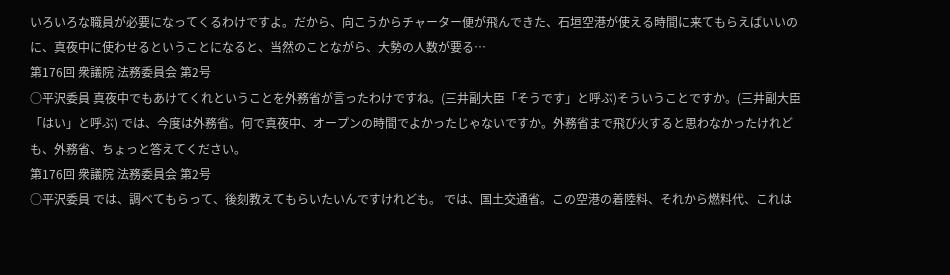いろいろな職員が必要になってくるわけですよ。だから、向こうからチャーター便が飛んできた、石垣空港が使える時間に来てもらえばいいのに、真夜中に使わせるということになると、当然のことながら、大勢の人数が要る…
第176回 衆議院 法務委員会 第2号
○平沢委員 真夜中でもあけてくれということを外務省が言ったわけですね。(三井副大臣「そうです」と呼ぶ)そういうことですか。(三井副大臣「はい」と呼ぶ) では、今度は外務省。何で真夜中、オープンの時間でよかったじゃないですか。外務省まで飛び火すると思わなかったけれども、外務省、ちょっと答えてください。
第176回 衆議院 法務委員会 第2号
○平沢委員 では、調べてもらって、後刻教えてもらいたいんですけれども。 では、国土交通省。この空港の着陸料、それから燃料代、これは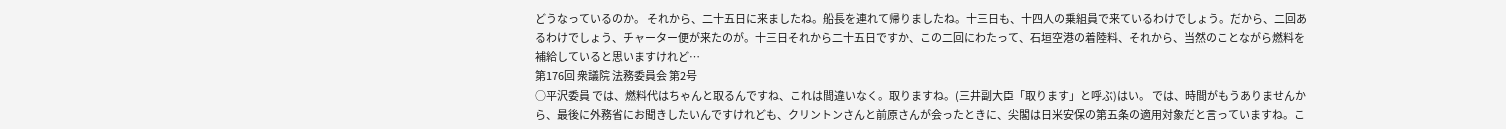どうなっているのか。 それから、二十五日に来ましたね。船長を連れて帰りましたね。十三日も、十四人の乗組員で来ているわけでしょう。だから、二回あるわけでしょう、チャーター便が来たのが。十三日それから二十五日ですか、この二回にわたって、石垣空港の着陸料、それから、当然のことながら燃料を補給していると思いますけれど…
第176回 衆議院 法務委員会 第2号
○平沢委員 では、燃料代はちゃんと取るんですね、これは間違いなく。取りますね。(三井副大臣「取ります」と呼ぶ)はい。 では、時間がもうありませんから、最後に外務省にお聞きしたいんですけれども、クリントンさんと前原さんが会ったときに、尖閣は日米安保の第五条の適用対象だと言っていますね。こ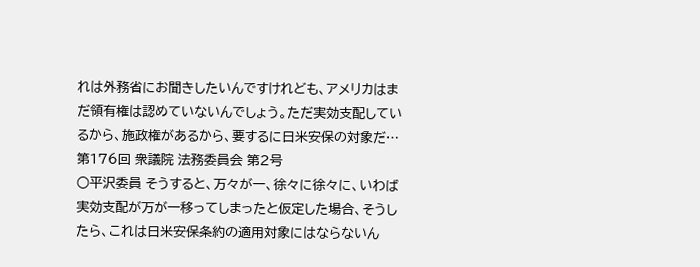れは外務省にお聞きしたいんですけれども、アメリカはまだ領有権は認めていないんでしょう。ただ実効支配しているから、施政権があるから、要するに日米安保の対象だ…
第176回 衆議院 法務委員会 第2号
○平沢委員 そうすると、万々が一、徐々に徐々に、いわば実効支配が万が一移ってしまったと仮定した場合、そうしたら、これは日米安保条約の適用対象にはならないん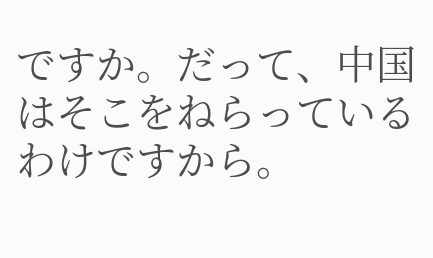ですか。だって、中国はそこをねらっているわけですから。